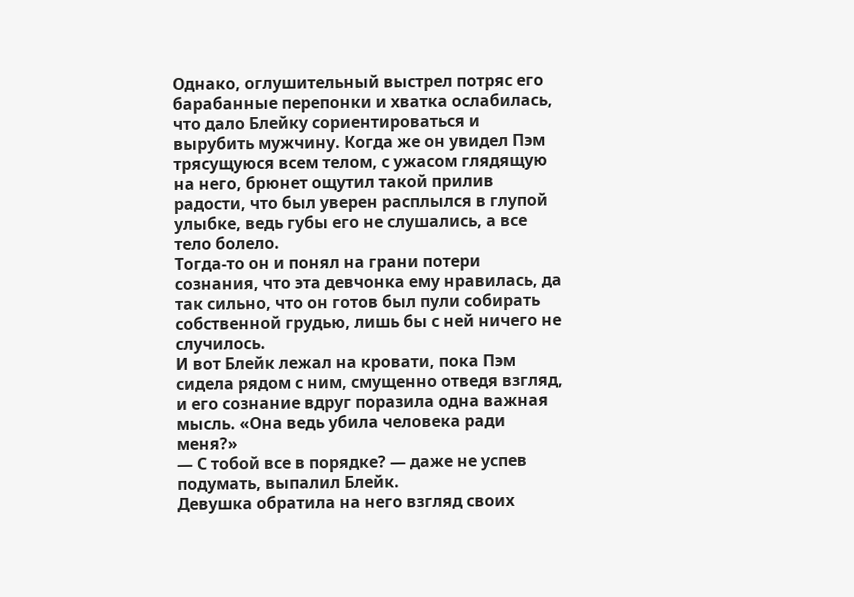Однако, оглушительный выстрел потряс его барабанные перепонки и хватка ослабилась, что дало Блейку сориентироваться и вырубить мужчину. Когда же он увидел Пэм трясущуюся всем телом, с ужасом глядящую на него, брюнет ощутил такой прилив радости, что был уверен расплылся в глупой улыбке, ведь губы его не слушались, а все тело болело.
Тогда-то он и понял на грани потери сознания, что эта девчонка ему нравилась, да так сильно, что он готов был пули собирать собственной грудью, лишь бы с ней ничего не случилось.
И вот Блейк лежал на кровати, пока Пэм сидела рядом с ним, смущенно отведя взгляд, и его сознание вдруг поразила одна важная мысль. «Она ведь убила человека ради меня?»
— С тобой все в порядке? — даже не успев подумать, выпалил Блейк.
Девушка обратила на него взгляд своих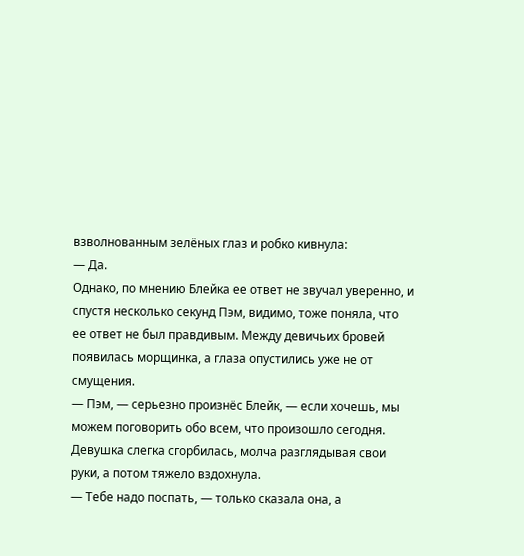взволнованным зелёных глаз и робко кивнула:
— Да.
Однако, по мнению Блейка ее ответ не звучал уверенно, и спустя несколько секунд Пэм, видимо, тоже поняла, что ее ответ не был правдивым. Между девичьих бровей появилась морщинка, а глаза опустились уже не от смущения.
— Пэм, — серьезно произнёс Блейк, — если хочешь, мы можем поговорить обо всем, что произошло сегодня.
Девушка слегка сгорбилась, молча разглядывая свои руки, а потом тяжело вздохнула.
— Тебе надо поспать, — только сказала она, а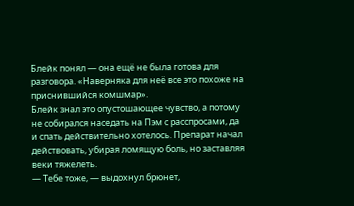Блейк понял — она ещё не была готова для разговора. «Наверняка для неё все это похоже на приснившийся комшмар».
Блейк знал это опустошающее чувство, а потому не собирался наседать на Пэм с расспросами, да и спать действительно хотелось. Препарат начал действовать, убирая ломящую боль, но заставляя веки тяжелеть.
— Тебе тоже, — выдохнул брюнет,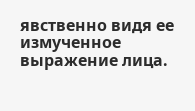явственно видя ее измученное выражение лица.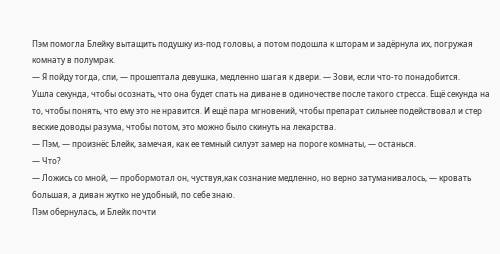Пэм помогла Блейку вытащить подушку из-под головы, а потом подошла к шторам и задёрнула их, погружая комнату в полумрак.
— Я пойду тогда, спи, — прошептала девушка, медленно шагая к двери. — Зови, если что-то понадобится.
Ушла секунда, чтобы осознать, что она будет спать на диване в одиночестве после такого стресса. Ещё секунда на то, чтобы понять, что ему это не нравится. И ещё пара мгновений, чтобы препарат сильнее подействовал и стер веские доводы разума, чтобы потом, это можно было скинуть на лекарства.
— Пэм, — произнёс Блейк, замечая, как ее темный силуэт замер на пороге комнаты, — останься.
— Что?
— Ложись со мной, — пробормотал он, чуствуя,как сознание медленно, но верно затуманивалось, — кровать большая, а диван жутко не удобный, по себе знаю.
Пэм обернулась, и Блейк почти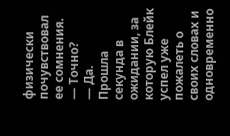физически почувствовал ее сомнения.
— Точно?
— Да.
Прошла секунда в ожидании, за которую Блейк успел уже пожалеть о своих словах и одновременно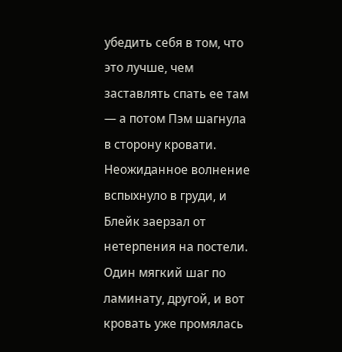убедить себя в том, что это лучше, чем заставлять спать ее там — а потом Пэм шагнула в сторону кровати.
Неожиданное волнение вспыхнуло в груди, и Блейк заерзал от нетерпения на постели. Один мягкий шаг по ламинату, другой, и вот кровать уже промялась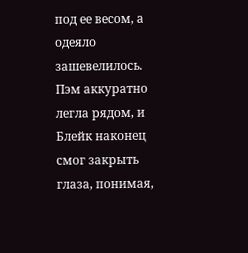под ее весом, а одеяло зашевелилось. Пэм аккуратно легла рядом, и Блейк наконец смог закрыть глаза, понимая,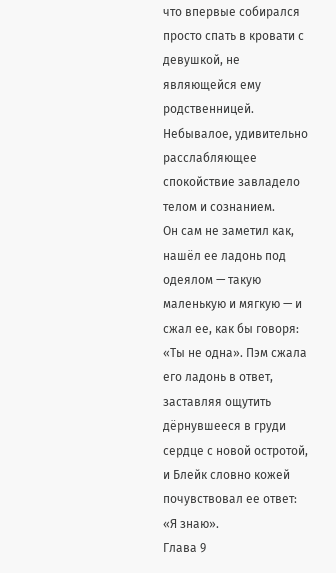что впервые собирался просто спать в кровати с девушкой, не являющейся ему родственницей. Небывалое, удивительно расслабляющее спокойствие завладело телом и сознанием.
Он сам не заметил как, нашёл ее ладонь под одеялом — такую маленькую и мягкую — и сжал ее, как бы говоря: «Ты не одна». Пэм сжала его ладонь в ответ, заставляя ощутить дёрнувшееся в груди сердце с новой остротой, и Блейк словно кожей почувствовал ее ответ: «Я знаю».
Глава 9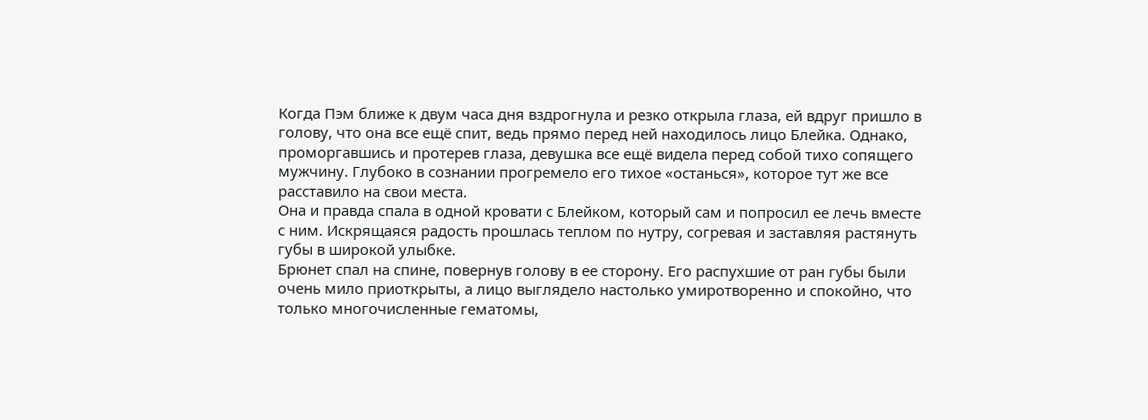Когда Пэм ближе к двум часа дня вздрогнула и резко открыла глаза, ей вдруг пришло в голову, что она все ещё спит, ведь прямо перед ней находилось лицо Блейка. Однако, проморгавшись и протерев глаза, девушка все ещё видела перед собой тихо сопящего мужчину. Глубоко в сознании прогремело его тихое «останься», которое тут же все расставило на свои места.
Она и правда спала в одной кровати с Блейком, который сам и попросил ее лечь вместе с ним. Искрящаяся радость прошлась теплом по нутру, согревая и заставляя растянуть губы в широкой улыбке.
Брюнет спал на спине, повернув голову в ее сторону. Его распухшие от ран губы были очень мило приоткрыты, а лицо выглядело настолько умиротворенно и спокойно, что только многочисленные гематомы,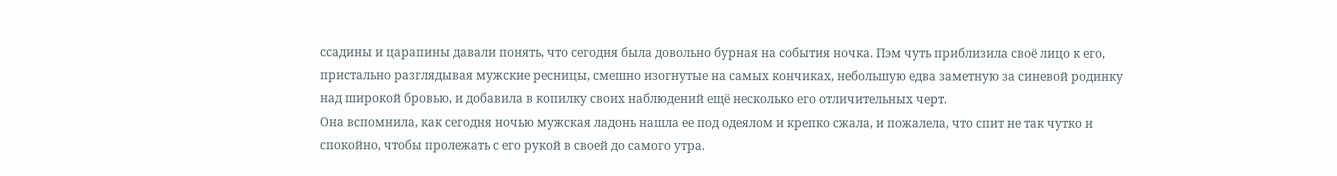ссадины и царапины давали понять, что сегодня была довольно бурная на события ночка. Пэм чуть приблизила своё лицо к его, пристально разглядывая мужские ресницы, смешно изогнутые на самых кончиках, небольшую едва заметную за синевой родинку над широкой бровью, и добавила в копилку своих наблюдений ещё несколько его отличительных черт.
Она вспомнила, как сегодня ночью мужская ладонь нашла ее под одеялом и крепко сжала, и пожалела, что спит не так чутко и спокойно, чтобы пролежать с его рукой в своей до самого утра.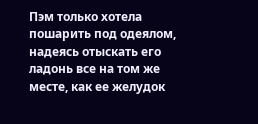Пэм только хотела пошарить под одеялом, надеясь отыскать его ладонь все на том же месте, как ее желудок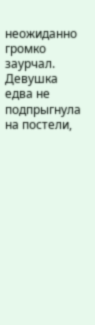неожиданно громко заурчал. Девушка едва не подпрыгнула на постели,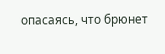опасаясь, что брюнет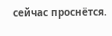сейчас проснётся.